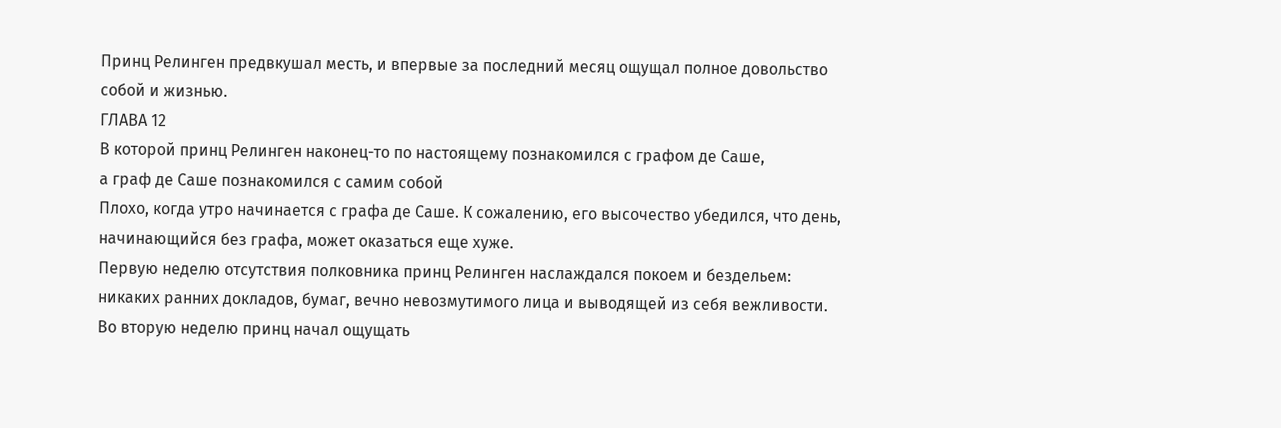Принц Релинген предвкушал месть, и впервые за последний месяц ощущал полное довольство собой и жизнью.
ГЛАВА 12
В которой принц Релинген наконец-то по настоящему познакомился с графом де Саше,
а граф де Саше познакомился с самим собой
Плохо, когда утро начинается с графа де Саше. К сожалению, его высочество убедился, что день, начинающийся без графа, может оказаться еще хуже.
Первую неделю отсутствия полковника принц Релинген наслаждался покоем и бездельем: никаких ранних докладов, бумаг, вечно невозмутимого лица и выводящей из себя вежливости. Во вторую неделю принц начал ощущать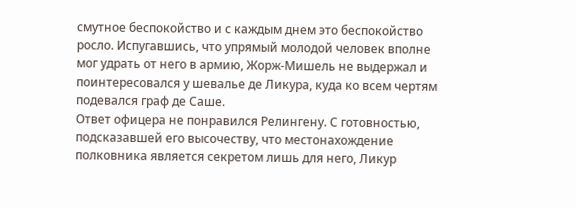смутное беспокойство и с каждым днем это беспокойство росло. Испугавшись, что упрямый молодой человек вполне мог удрать от него в армию, Жорж-Мишель не выдержал и поинтересовался у шевалье де Ликура, куда ко всем чертям подевался граф де Саше.
Ответ офицера не понравился Релингену. С готовностью, подсказавшей его высочеству, что местонахождение полковника является секретом лишь для него, Ликур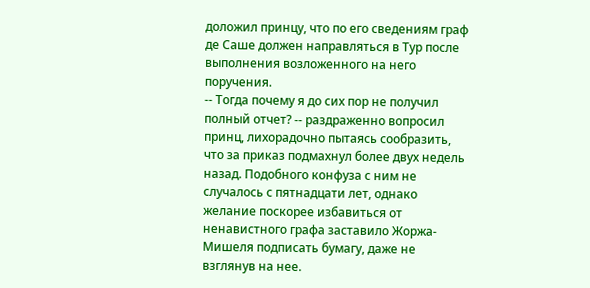доложил принцу, что по его сведениям граф де Саше должен направляться в Тур после выполнения возложенного на него поручения.
-- Тогда почему я до сих пор не получил полный отчет? -- раздраженно вопросил принц, лихорадочно пытаясь сообразить, что за приказ подмахнул более двух недель назад. Подобного конфуза с ним не случалось с пятнадцати лет, однако желание поскорее избавиться от ненавистного графа заставило Жоржа-Мишеля подписать бумагу, даже не взглянув на нее.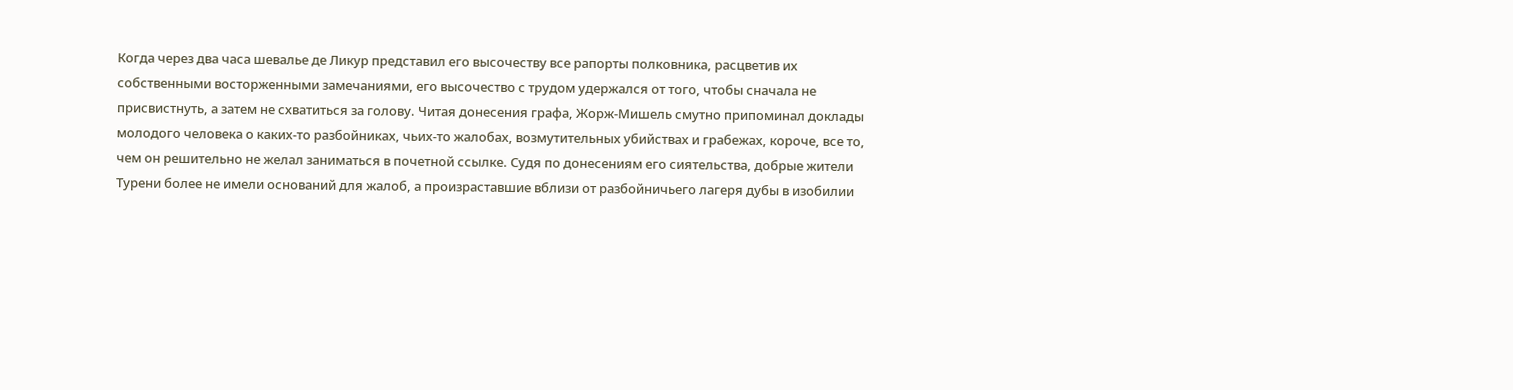Когда через два часа шевалье де Ликур представил его высочеству все рапорты полковника, расцветив их собственными восторженными замечаниями, его высочество с трудом удержался от того, чтобы сначала не присвистнуть, а затем не схватиться за голову. Читая донесения графа, Жорж-Мишель смутно припоминал доклады молодого человека о каких-то разбойниках, чьих-то жалобах, возмутительных убийствах и грабежах, короче, все то, чем он решительно не желал заниматься в почетной ссылке. Судя по донесениям его сиятельства, добрые жители Турени более не имели оснований для жалоб, а произраставшие вблизи от разбойничьего лагеря дубы в изобилии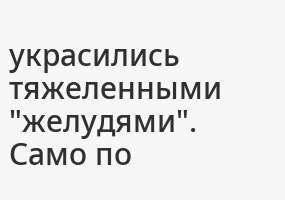украсились тяжеленными "желудями".
Само по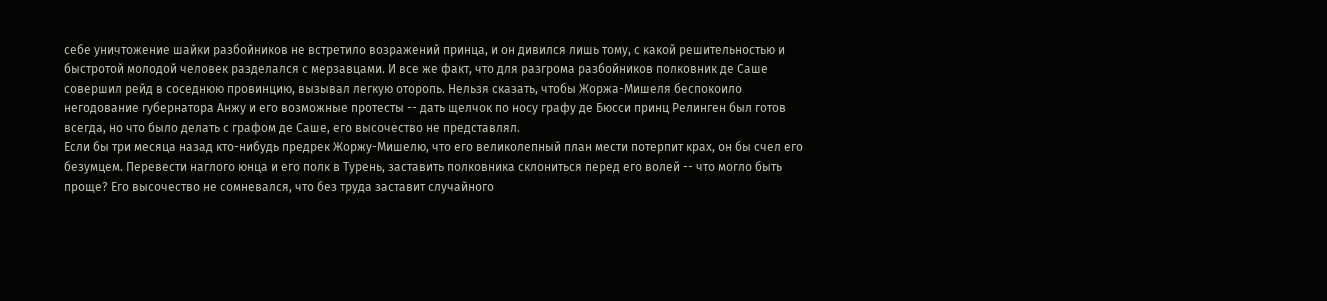себе уничтожение шайки разбойников не встретило возражений принца, и он дивился лишь тому, с какой решительностью и быстротой молодой человек разделался с мерзавцами. И все же факт, что для разгрома разбойников полковник де Саше совершил рейд в соседнюю провинцию, вызывал легкую оторопь. Нельзя сказать, чтобы Жоржа-Мишеля беспокоило негодование губернатора Анжу и его возможные протесты -- дать щелчок по носу графу де Бюсси принц Релинген был готов всегда, но что было делать с графом де Саше, его высочество не представлял.
Если бы три месяца назад кто-нибудь предрек Жоржу-Мишелю, что его великолепный план мести потерпит крах, он бы счел его безумцем. Перевести наглого юнца и его полк в Турень, заставить полковника склониться перед его волей -- что могло быть проще? Его высочество не сомневался, что без труда заставит случайного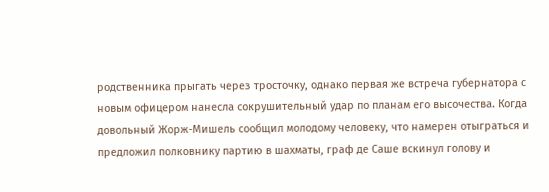родственника прыгать через тросточку, однако первая же встреча губернатора с новым офицером нанесла сокрушительный удар по планам его высочества. Когда довольный Жорж-Мишель сообщил молодому человеку, что намерен отыграться и предложил полковнику партию в шахматы, граф де Саше вскинул голову и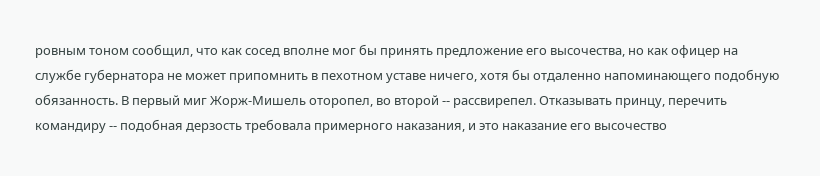ровным тоном сообщил, что как сосед вполне мог бы принять предложение его высочества, но как офицер на службе губернатора не может припомнить в пехотном уставе ничего, хотя бы отдаленно напоминающего подобную обязанность. В первый миг Жорж-Мишель оторопел, во второй -- рассвирепел. Отказывать принцу, перечить командиру -- подобная дерзость требовала примерного наказания, и это наказание его высочество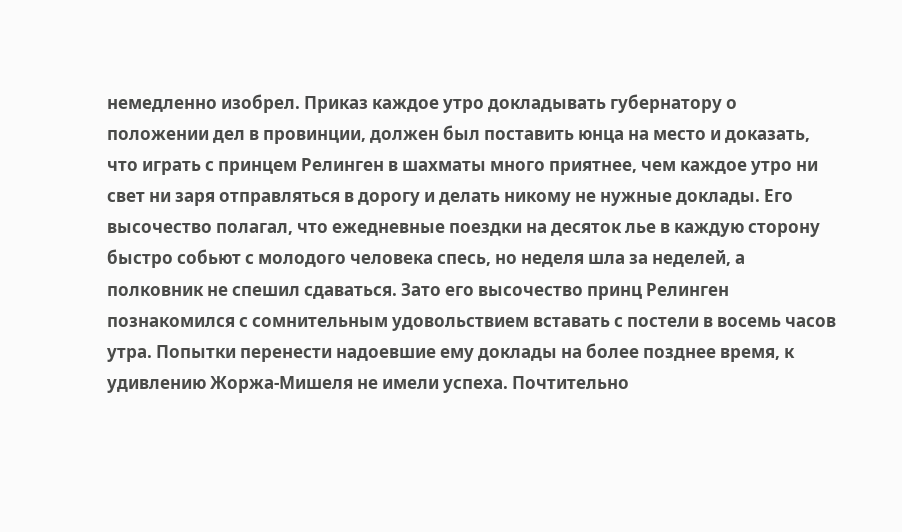немедленно изобрел. Приказ каждое утро докладывать губернатору о положении дел в провинции, должен был поставить юнца на место и доказать, что играть с принцем Релинген в шахматы много приятнее, чем каждое утро ни свет ни заря отправляться в дорогу и делать никому не нужные доклады. Его высочество полагал, что ежедневные поездки на десяток лье в каждую сторону быстро собьют с молодого человека спесь, но неделя шла за неделей, а полковник не спешил сдаваться. Зато его высочество принц Релинген познакомился с сомнительным удовольствием вставать с постели в восемь часов утра. Попытки перенести надоевшие ему доклады на более позднее время, к удивлению Жоржа-Мишеля не имели успеха. Почтительно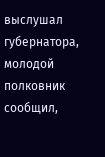выслушал губернатора, молодой полковник сообщил,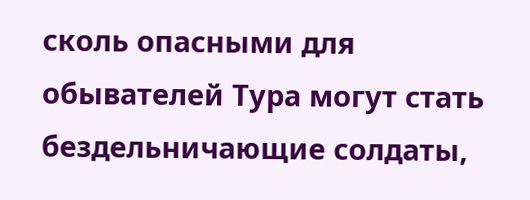сколь опасными для обывателей Тура могут стать бездельничающие солдаты,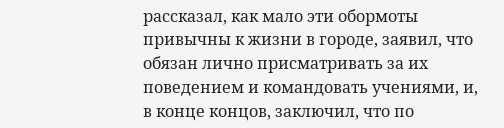рассказал, как мало эти обормоты привычны к жизни в городе, заявил, что обязан лично присматривать за их поведением и командовать учениями, и, в конце концов, заключил, что по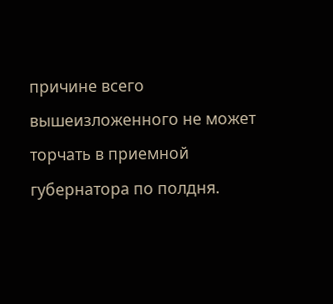причине всего вышеизложенного не может торчать в приемной губернатора по полдня.